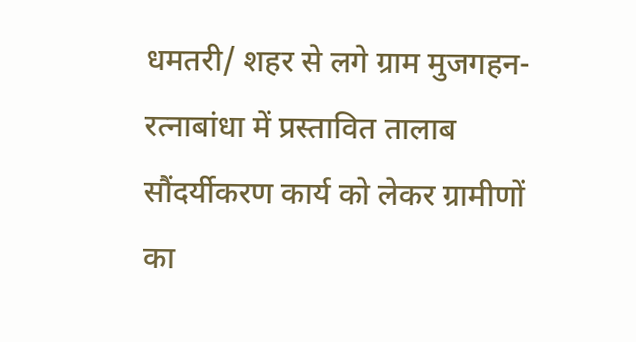धमतरी/ शहर से लगे ग्राम मुजगहन-रत्नाबांधा में प्रस्तावित तालाब सौंदर्यीकरण कार्य को लेकर ग्रामीणों का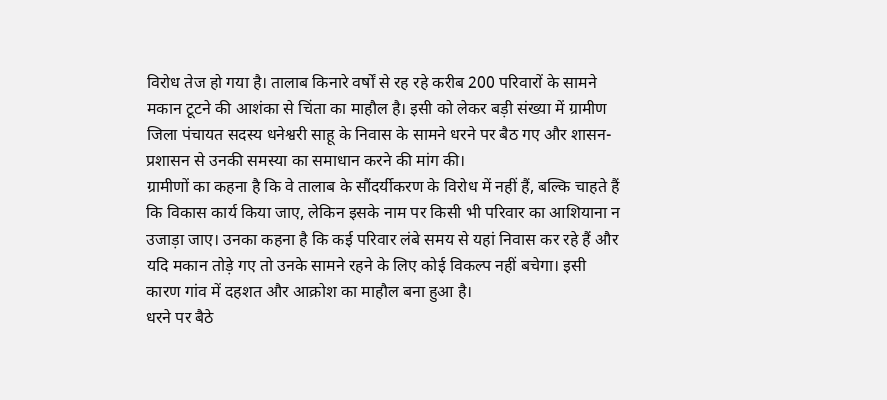विरोध तेज हो गया है। तालाब किनारे वर्षों से रह रहे करीब 200 परिवारों के सामने मकान टूटने की आशंका से चिंता का माहौल है। इसी को लेकर बड़ी संख्या में ग्रामीण जिला पंचायत सदस्य धनेश्वरी साहू के निवास के सामने धरने पर बैठ गए और शासन-प्रशासन से उनकी समस्या का समाधान करने की मांग की।
ग्रामीणों का कहना है कि वे तालाब के सौंदर्यीकरण के विरोध में नहीं हैं, बल्कि चाहते हैं कि विकास कार्य किया जाए, लेकिन इसके नाम पर किसी भी परिवार का आशियाना न उजाड़ा जाए। उनका कहना है कि कई परिवार लंबे समय से यहां निवास कर रहे हैं और यदि मकान तोड़े गए तो उनके सामने रहने के लिए कोई विकल्प नहीं बचेगा। इसी कारण गांव में दहशत और आक्रोश का माहौल बना हुआ है।
धरने पर बैठे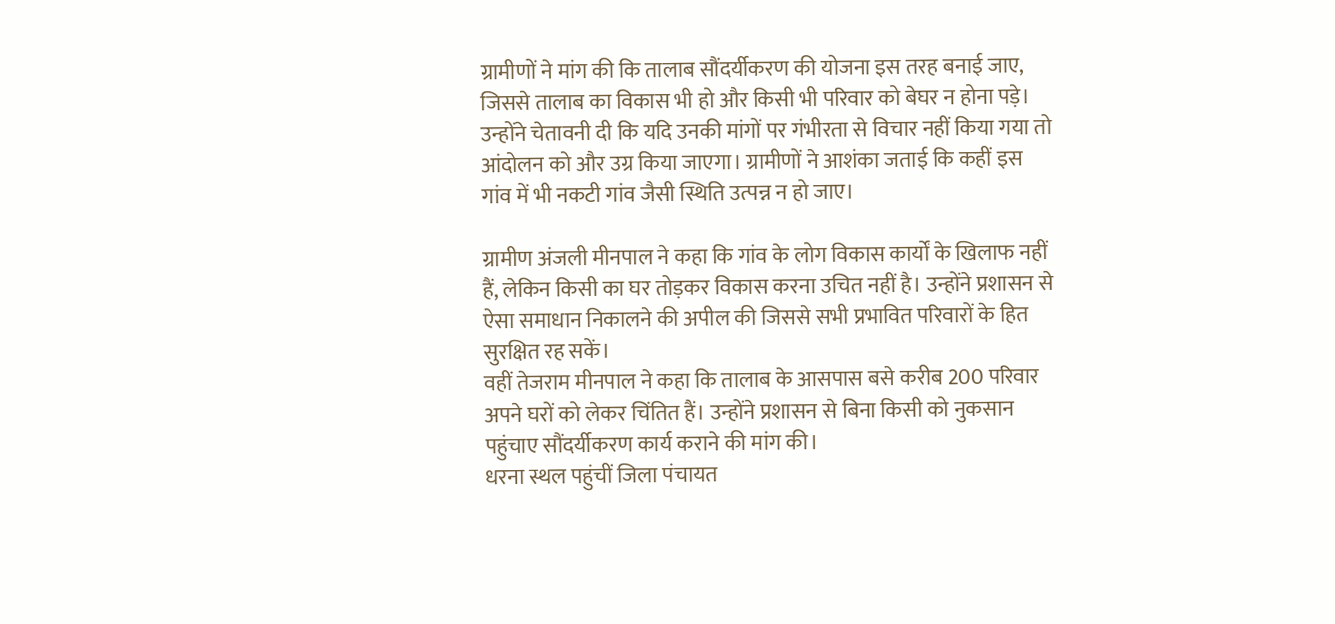ग्रामीणों ने मांग की कि तालाब सौंदर्यीकरण की योजना इस तरह बनाई जाए, जिससे तालाब का विकास भी हो और किसी भी परिवार को बेघर न होना पड़े। उन्होंने चेतावनी दी कि यदि उनकी मांगों पर गंभीरता से विचार नहीं किया गया तो आंदोलन को और उग्र किया जाएगा। ग्रामीणों ने आशंका जताई कि कहीं इस गांव में भी नकटी गांव जैसी स्थिति उत्पन्न न हो जाए।

ग्रामीण अंजली मीनपाल ने कहा कि गांव के लोग विकास कार्यों के खिलाफ नहीं हैं, लेकिन किसी का घर तोड़कर विकास करना उचित नहीं है। उन्होंने प्रशासन से ऐसा समाधान निकालने की अपील की जिससे सभी प्रभावित परिवारों के हित सुरक्षित रह सकें।
वहीं तेजराम मीनपाल ने कहा कि तालाब के आसपास बसे करीब 200 परिवार अपने घरों को लेकर चिंतित हैं। उन्होंने प्रशासन से बिना किसी को नुकसान पहुंचाए सौंदर्यीकरण कार्य कराने की मांग की।
धरना स्थल पहुंचीं जिला पंचायत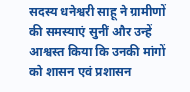सदस्य धनेश्वरी साहू ने ग्रामीणों की समस्याएं सुनीं और उन्हें आश्वस्त किया कि उनकी मांगों को शासन एवं प्रशासन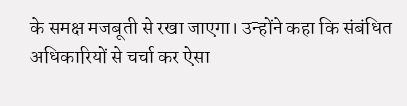के समक्ष मजबूती से रखा जाएगा। उन्होंने कहा कि संबंधित अधिकारियों से चर्चा कर ऐसा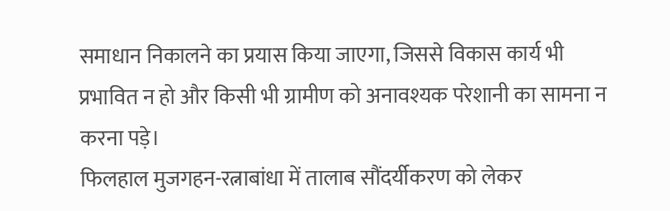समाधान निकालने का प्रयास किया जाएगा, जिससे विकास कार्य भी प्रभावित न हो और किसी भी ग्रामीण को अनावश्यक परेशानी का सामना न करना पड़े।
फिलहाल मुजगहन-रत्नाबांधा में तालाब सौंदर्यीकरण को लेकर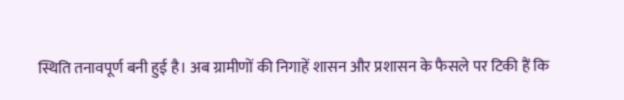स्थिति तनावपूर्ण बनी हुई है। अब ग्रामीणों की निगाहें शासन और प्रशासन के फैसले पर टिकी हैं कि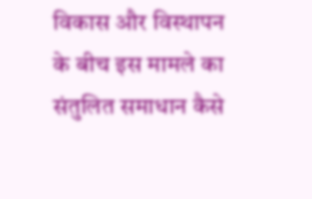विकास और विस्थापन के बीच इस मामले का संतुलित समाधान कैसे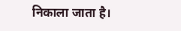निकाला जाता है।